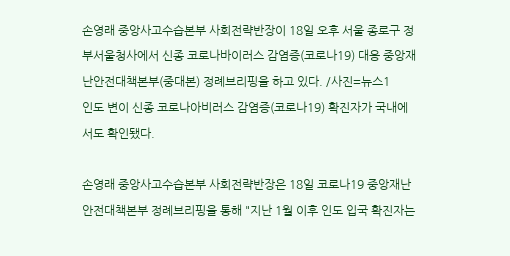손영래 중앙사고수습본부 사회전략반장이 18일 오후 서울 종로구 정부서울청사에서 신종 코로나바이러스 감염증(코로나19) 대응 중앙재난안전대책본부(중대본) 정례브리핑을 하고 있다. /사진=뉴스1
인도 변이 신종 코로나아비러스 감염증(코로나19) 확진자가 국내에서도 확인됐다.

손영래 중앙사고수습본부 사회전략반장은 18일 코로나19 중앙재난안전대책본부 정례브리핑을 통해 "지난 1월 이후 인도 입국 확진자는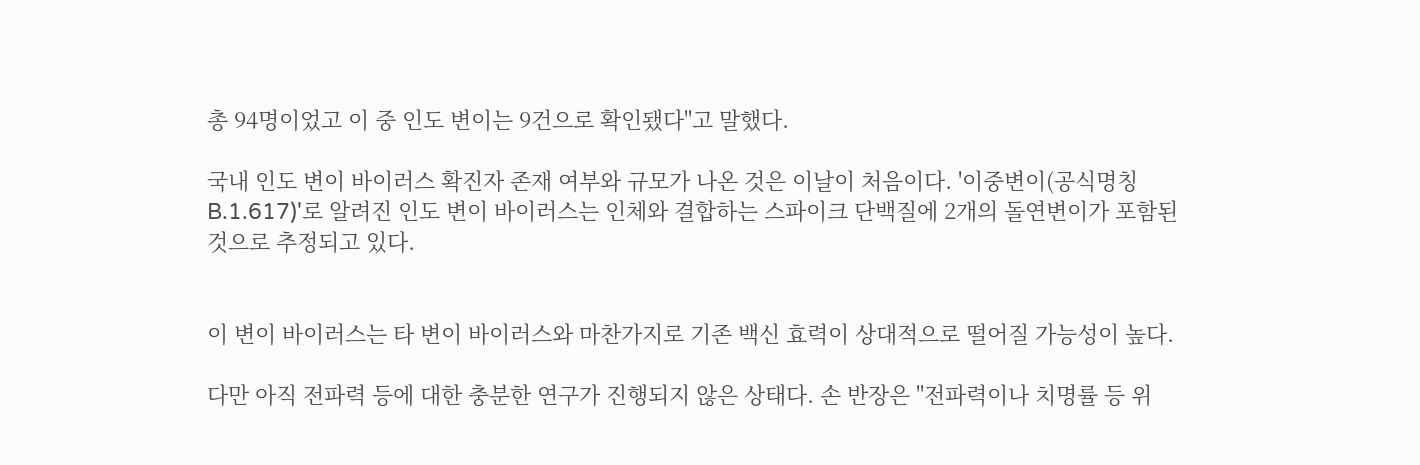총 94명이었고 이 중 인도 변이는 9건으로 확인됐다"고 말했다.

국내 인도 변이 바이러스 확진자 존재 여부와 규모가 나온 것은 이날이 처음이다. '이중변이(공식명칭 B.1.617)'로 알려진 인도 변이 바이러스는 인체와 결합하는 스파이크 단백질에 2개의 돌연변이가 포함된 것으로 추정되고 있다.


이 변이 바이러스는 타 변이 바이러스와 마찬가지로 기존 백신 효력이 상대적으로 떨어질 가능성이 높다.

다만 아직 전파력 등에 대한 충분한 연구가 진행되지 않은 상태다. 손 반장은 "전파력이나 치명률 등 위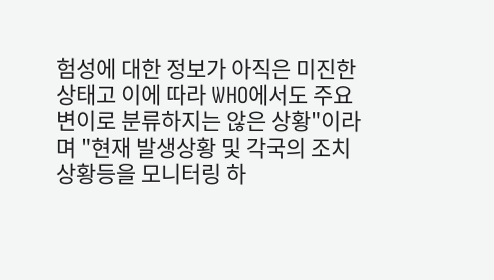험성에 대한 정보가 아직은 미진한 상태고 이에 따라 WHO에서도 주요 변이로 분류하지는 않은 상황"이라며 "현재 발생상황 및 각국의 조치상황등을 모니터링 하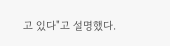고 있다"고 설명했다.